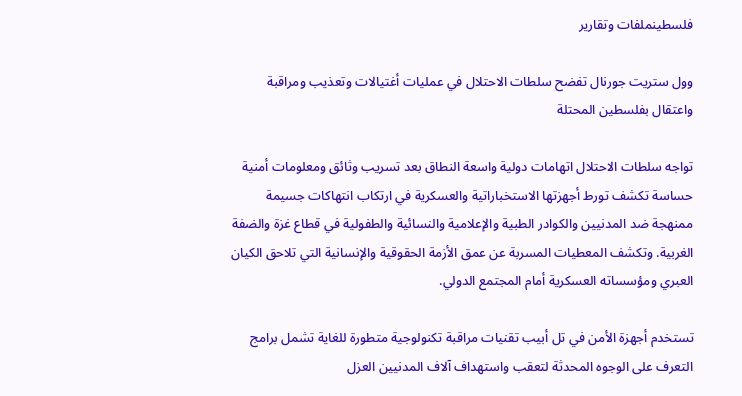فلسطينملفات وتقارير

وول ستريت جورنال تفضح سلطات الاحتلال في عمليات أغتيالات وتعذيب ومراقبة واعتقال بفلسطين المحتلة

تواجه سلطات الاحتلال اتهامات دولية واسعة النطاق بعد تسريب وثائق ومعلومات أمنية حساسة تكشف تورط أجهزتها الاستخباراتية والعسكرية في ارتكاب انتهاكات جسيمة ممنهجة ضد المدنيين والكوادر الطبية والإعلامية والنسائية والطفولية في قطاع غزة والضفة الغربية. وتكشف المعطيات المسربة عن عمق الأزمة الحقوقية والإنسانية التي تلاحق الكيان العبري ومؤسساته العسكرية أمام المجتمع الدولي.

تستخدم أجهزة الأمن في تل أبيب تقنيات مراقبة تكنولوجية متطورة للغاية تشمل برامج التعرف على الوجوه المحدثة لتعقب واستهداف آلاف المدنيين العزل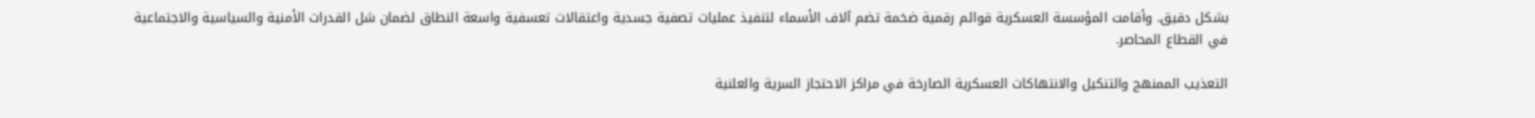بشكل دقيق. وأقامت المؤسسة العسكرية قوائم رقمية ضخمة تضم آلاف الأسماء لتنفيذ عمليات تصفية جسدية واعتقالات تعسفية واسعة النطاق لضمان شل القدرات الأمنية والسياسية والاجتماعية في القطاع المحاصر.

التعذيب الممنهج والتنكيل والانتهاكات العسكرية الصارخة في مراكز الاحتجاز السرية والعلنية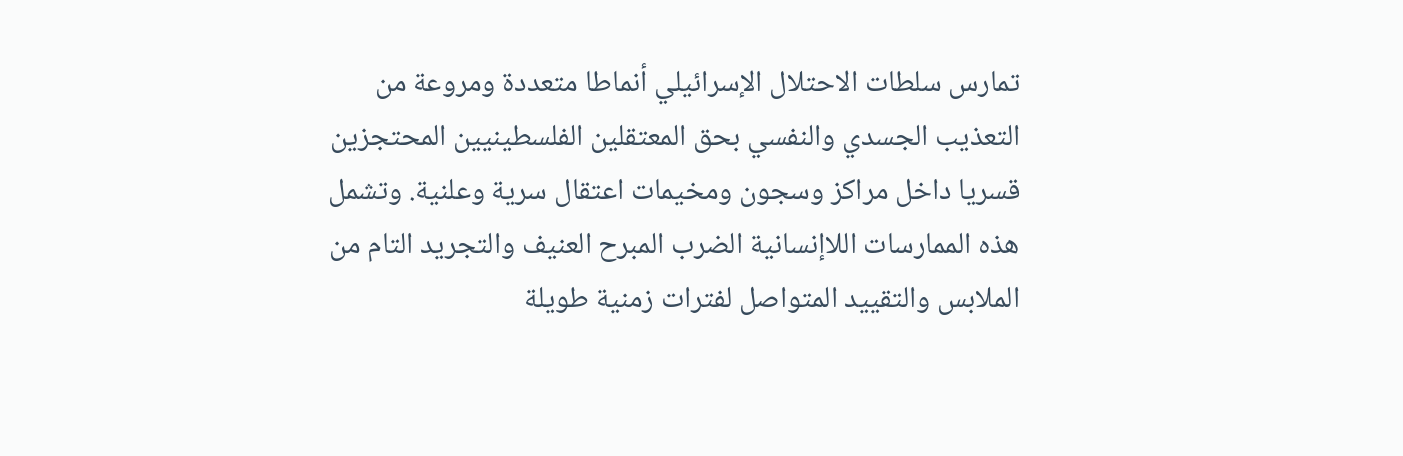تمارس سلطات الاحتلال الإسرائيلي أنماطا متعددة ومروعة من التعذيب الجسدي والنفسي بحق المعتقلين الفلسطينيين المحتجزين قسريا داخل مراكز وسجون ومخيمات اعتقال سرية وعلنية. وتشمل هذه الممارسات اللاإنسانية الضرب المبرح العنيف والتجريد التام من الملابس والتقييد المتواصل لفترات زمنية طويلة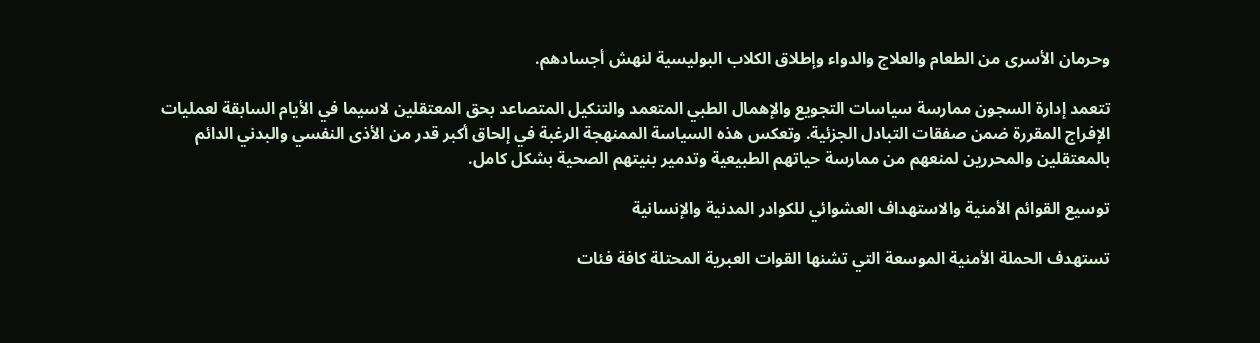وحرمان الأسرى من الطعام والعلاج والدواء وإطلاق الكلاب البوليسية لنهش أجسادهم.

تتعمد إدارة السجون ممارسة سياسات التجويع والإهمال الطبي المتعمد والتنكيل المتصاعد بحق المعتقلين لاسيما في الأيام السابقة لعمليات الإفراج المقررة ضمن صفقات التبادل الجزئية. وتعكس هذه السياسة الممنهجة الرغبة في إلحاق أكبر قدر من الأذى النفسي والبدني الدائم بالمعتقلين والمحررين لمنعهم من ممارسة حياتهم الطبيعية وتدمير بنيتهم الصحية بشكل كامل.

توسيع القوائم الأمنية والاستهداف العشوائي للكوادر المدنية والإنسانية

تستهدف الحملة الأمنية الموسعة التي تشنها القوات العبرية المحتلة كافة فئات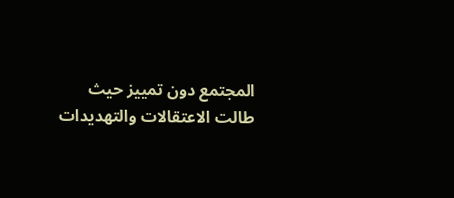المجتمع دون تمييز حيث طالت الاعتقالات والتهديدات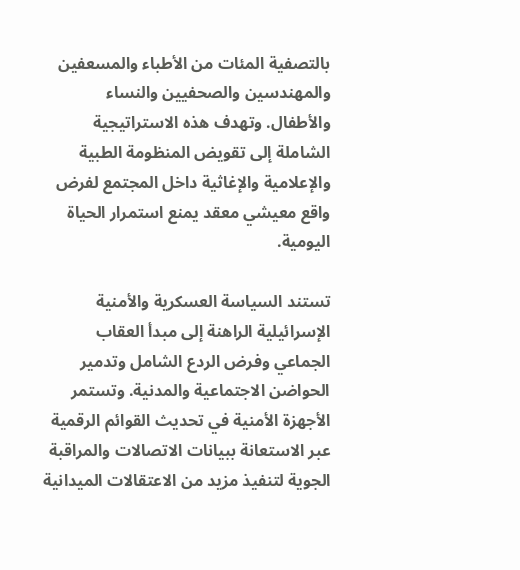بالتصفية المئات من الأطباء والمسعفين والمهندسين والصحفيين والنساء والأطفال. وتهدف هذه الاستراتيجية الشاملة إلى تقويض المنظومة الطبية والإعلامية والإغاثية داخل المجتمع لفرض واقع معيشي معقد يمنع استمرار الحياة اليومية.

تستند السياسة العسكرية والأمنية الإسرائيلية الراهنة إلى مبدأ العقاب الجماعي وفرض الردع الشامل وتدمير الحواضن الاجتماعية والمدنية. وتستمر الأجهزة الأمنية في تحديث القوائم الرقمية عبر الاستعانة ببيانات الاتصالات والمراقبة الجوية لتنفيذ مزيد من الاعتقالات الميدانية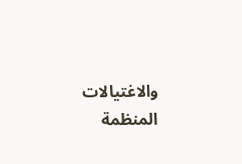والاغتيالات المنظمة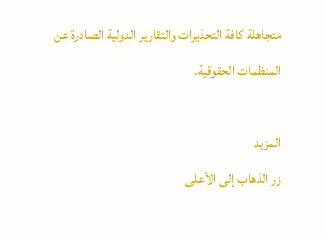متجاهلة كافة التحذيرات والتقارير الدولية الصادرة عن المنظمات الحقوقية.

المزيد
زر الذهاب إلى الأعلى